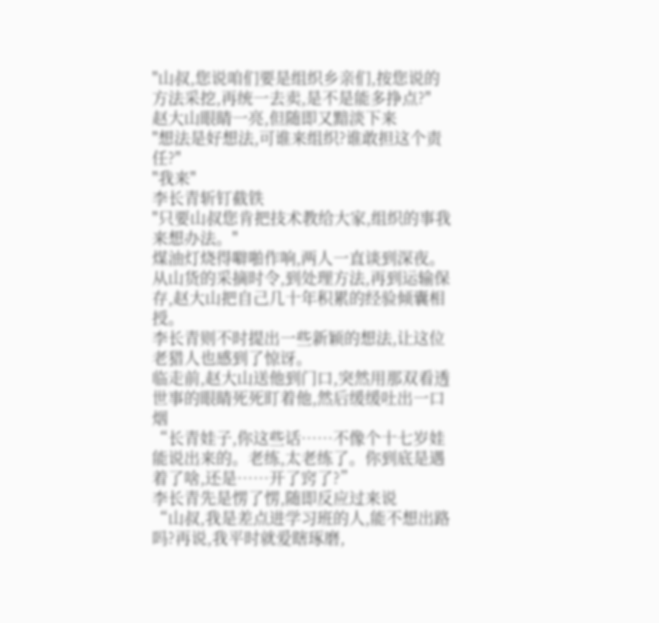"山叔,您说咱们要是组织乡亲们,按您说的方法采挖,再统一去卖,是不是能多挣点?"
赵大山眼睛一亮,但随即又黯淡下来
"想法是好想法,可谁来组织?谁敢担这个责任?"
"我来"
李长青斩钉截铁
"只要山叔您肯把技术教给大家,组织的事我来想办法。"
煤油灯烧得噼啪作响,两人一直谈到深夜。
从山货的采摘时令,到处理方法,再到运输保存,赵大山把自己几十年积累的经验倾囊相授。
李长青则不时提出一些新颖的想法,让这位老猎人也感到了惊讶。
临走前,赵大山送他到门口,突然用那双看透世事的眼睛死死盯着他,然后缓缓吐出一口烟
“长青娃子,你这些话……不像个十七岁娃能说出来的。老练,太老练了。你到底是遇着了啥,还是……开了窍了?”
李长青先是愣了愣,随即反应过来说
“山叔,我是差点进学习班的人,能不想出路吗?再说,我平时就爱瞎琢磨,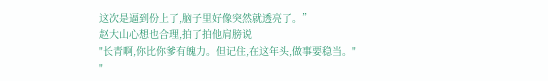这次是逼到份上了,脑子里好像突然就透亮了。”
赵大山心想也合理,拍了拍他肩膀说
"长青啊,你比你爹有魄力。但记住,在这年头,做事要稳当。"
"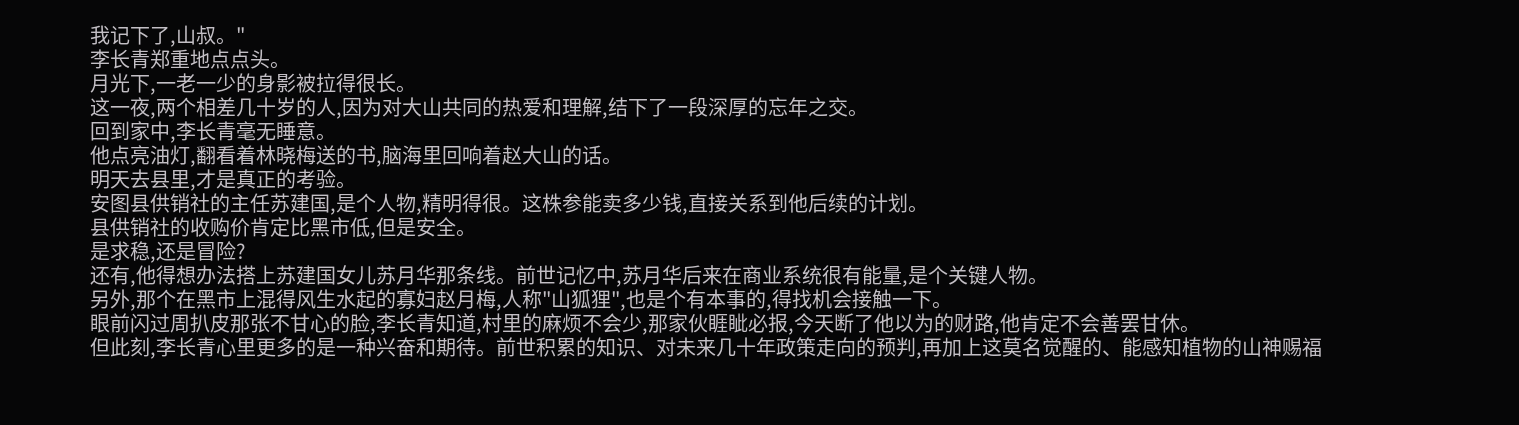我记下了,山叔。"
李长青郑重地点点头。
月光下,一老一少的身影被拉得很长。
这一夜,两个相差几十岁的人,因为对大山共同的热爱和理解,结下了一段深厚的忘年之交。
回到家中,李长青毫无睡意。
他点亮油灯,翻看着林晓梅送的书,脑海里回响着赵大山的话。
明天去县里,才是真正的考验。
安图县供销社的主任苏建国,是个人物,精明得很。这株参能卖多少钱,直接关系到他后续的计划。
县供销社的收购价肯定比黑市低,但是安全。
是求稳,还是冒险?
还有,他得想办法搭上苏建国女儿苏月华那条线。前世记忆中,苏月华后来在商业系统很有能量,是个关键人物。
另外,那个在黑市上混得风生水起的寡妇赵月梅,人称"山狐狸",也是个有本事的,得找机会接触一下。
眼前闪过周扒皮那张不甘心的脸,李长青知道,村里的麻烦不会少,那家伙睚眦必报,今天断了他以为的财路,他肯定不会善罢甘休。
但此刻,李长青心里更多的是一种兴奋和期待。前世积累的知识、对未来几十年政策走向的预判,再加上这莫名觉醒的、能感知植物的山神赐福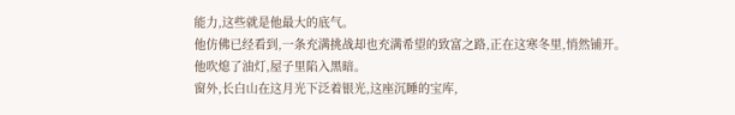能力,这些就是他最大的底气。
他仿佛已经看到,一条充满挑战却也充满希望的致富之路,正在这寒冬里,悄然铺开。
他吹熄了油灯,屋子里陷入黑暗。
窗外,长白山在这月光下泛着银光,这座沉睡的宝库,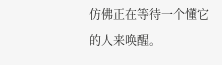仿佛正在等待一个懂它的人来唤醒。